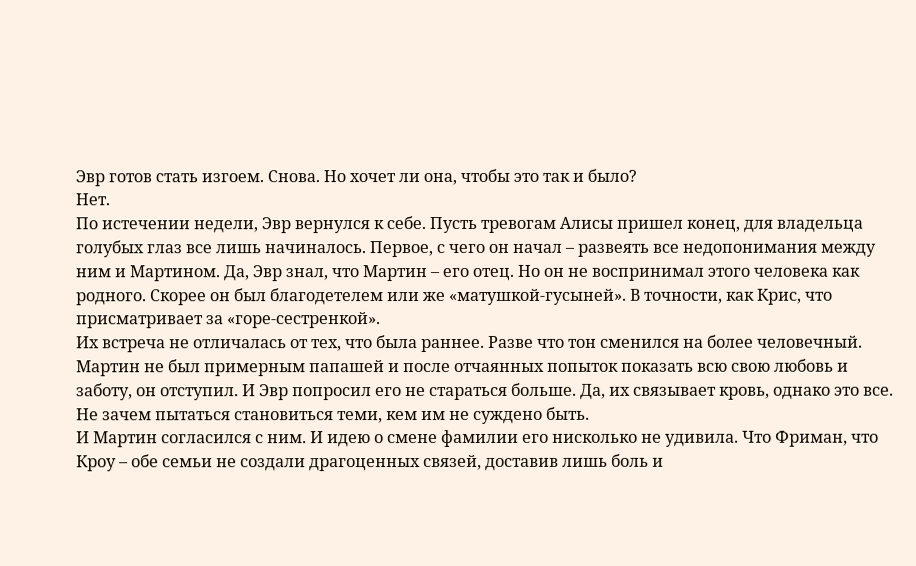Эвр готов стать изгоем. Снова. Но хочет ли она, чтобы это так и было?
Нет.
По истечении недели, Эвр вернулся к себе. Пусть тревогам Алисы пришел конец, для владельца голубых глаз все лишь начиналось. Первое, с чего он начал – развеять все недопонимания между ним и Мартином. Да, Эвр знал, что Мартин – его отец. Но он не воспринимал этого человека как родного. Скорее он был благодетелем или же «матушкой-гусыней». В точности, как Крис, что присматривает за «горе-сестренкой».
Их встреча не отличалась от тех, что была раннее. Разве что тон сменился на более человечный. Мартин не был примерным папашей и после отчаянных попыток показать всю свою любовь и заботу, он отступил. И Эвр попросил его не стараться больше. Да, их связывает кровь, однако это все. Не зачем пытаться становиться теми, кем им не суждено быть.
И Мартин согласился с ним. И идею о смене фамилии его нисколько не удивила. Что Фриман, что Кроу – обе семьи не создали драгоценных связей, доставив лишь боль и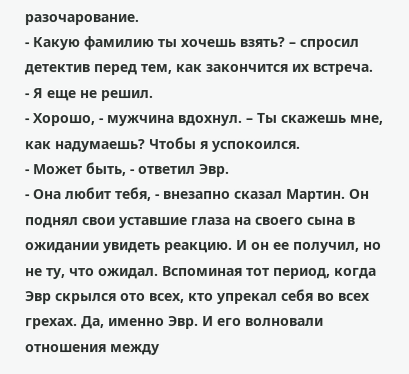разочарование.
- Какую фамилию ты хочешь взять? – спросил детектив перед тем, как закончится их встреча.
- Я еще не решил.
- Хорошо, - мужчина вдохнул. – Ты скажешь мне, как надумаешь? Чтобы я успокоился.
- Может быть, - ответил Эвр.
- Она любит тебя, - внезапно сказал Мартин. Он поднял свои уставшие глаза на своего сына в ожидании увидеть реакцию. И он ее получил, но не ту, что ожидал. Вспоминая тот период, когда Эвр скрылся ото всех, кто упрекал себя во всех грехах. Да, именно Эвр. И его волновали отношения между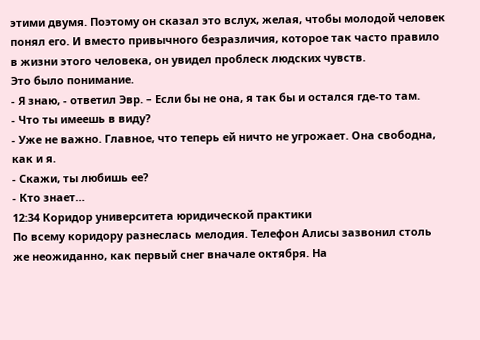этими двумя. Поэтому он сказал это вслух, желая, чтобы молодой человек понял его. И вместо привычного безразличия, которое так часто правило в жизни этого человека, он увидел проблеск людских чувств.
Это было понимание.
- Я знаю, - ответил Эвр. – Если бы не она, я так бы и остался где-то там.
- Что ты имеешь в виду?
- Уже не важно. Главное, что теперь ей ничто не угрожает. Она свободна, как и я.
- Скажи, ты любишь ее?
- Кто знает…
12:34 Коридор университета юридической практики
По всему коридору разнеслась мелодия. Телефон Алисы зазвонил столь же неожиданно, как первый снег вначале октября. На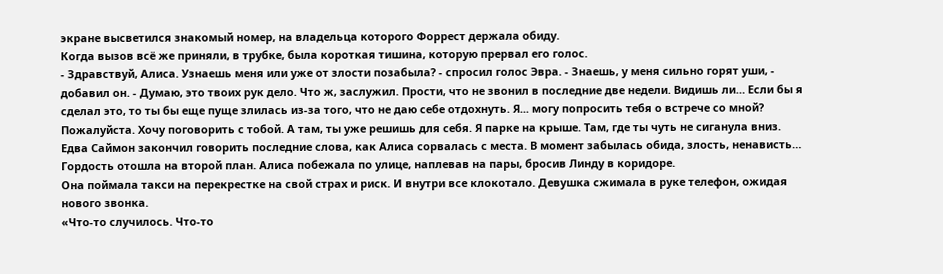экране высветился знакомый номер, на владельца которого Форрест держала обиду.
Когда вызов всё же приняли, в трубке, была короткая тишина, которую прервал его голос.
- Здравствуй, Алиса. Узнаешь меня или уже от злости позабыла? - спросил голос Эвра. - Знаешь, у меня сильно горят уши, - добавил он. - Думаю, это твоих рук дело. Что ж, заслужил. Прости, что не звонил в последние две недели. Видишь ли… Если бы я сделал это, то ты бы еще пуще злилась из-за того, что не даю себе отдохнуть. Я... могу попросить тебя о встрече со мной? Пожалуйста. Хочу поговорить с тобой. А там, ты уже решишь для себя. Я парке на крыше. Там, где ты чуть не сиганула вниз.
Едва Саймон закончил говорить последние слова, как Алиса сорвалась с места. В момент забылась обида, злость, ненависть… Гордость отошла на второй план. Алиса побежала по улице, наплевав на пары, бросив Линду в коридоре.
Она поймала такси на перекрестке на свой страх и риск. И внутри все клокотало. Девушка сжимала в руке телефон, ожидая нового звонка.
«Что-то случилось. Что-то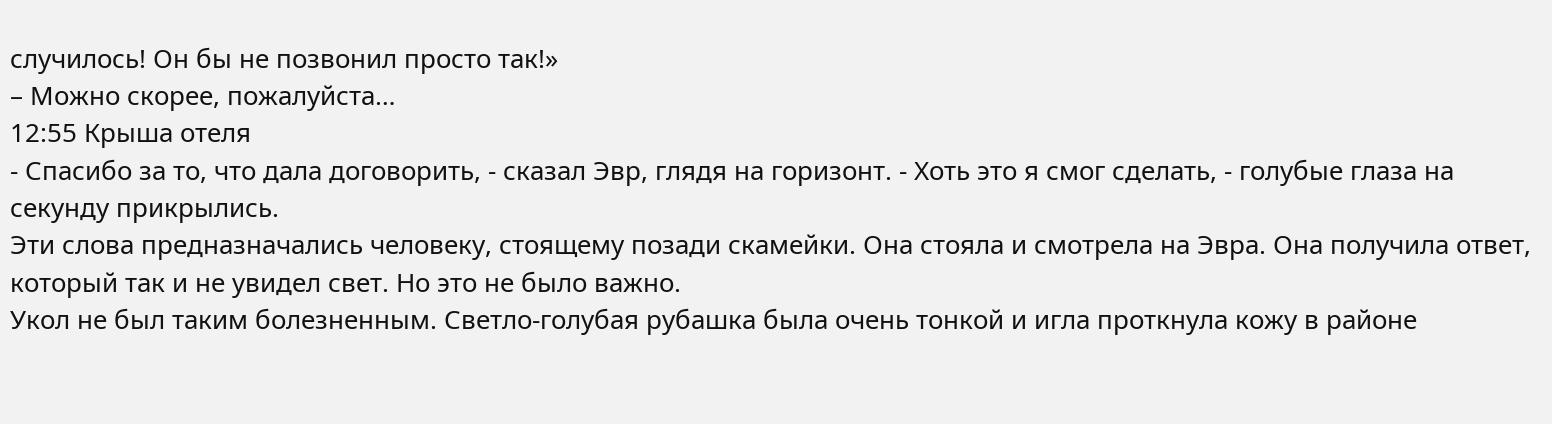случилось! Он бы не позвонил просто так!»
– Можно скорее, пожалуйста…
12:55 Крыша отеля
- Спасибо за то, что дала договорить, - сказал Эвр, глядя на горизонт. - Хоть это я смог сделать, - голубые глаза на секунду прикрылись.
Эти слова предназначались человеку, стоящему позади скамейки. Она стояла и смотрела на Эвра. Она получила ответ, который так и не увидел свет. Но это не было важно.
Укол не был таким болезненным. Светло-голубая рубашка была очень тонкой и игла проткнула кожу в районе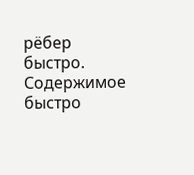рёбер быстро. Содержимое быстро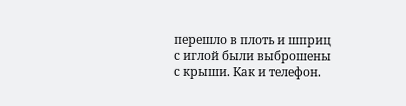перешло в плоть и шприц с иглой были выброшены с крыши. Как и телефон.